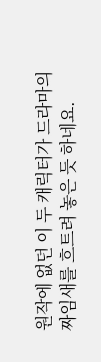원작에 없던 이 두 캐릭터가 드라마의 짜임새를 흐트려 놓은 듯 하네요.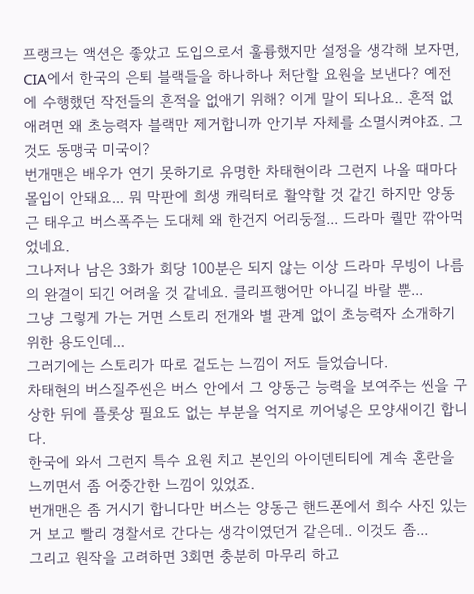프랭크는 액션은 좋았고 도입으로서 훌륭했지만 설정을 생각해 보자면, CIA에서 한국의 은퇴 블랙들을 하나하나 처단할 요원을 보낸다? 예전에 수행했던 작전들의 흔적을 없애기 위해? 이게 말이 되나요.. 흔적 없애려면 왜 초능력자 블랙만 제거합니까 안기부 자체를 소멸시켜야죠. 그것도 동맹국 미국이?
번개맨은 배우가 연기 못하기로 유명한 차태현이라 그런지 나올 때마다 몰입이 안돼요... 뭐 막판에 희생 캐릭터로 활약할 것 같긴 하지만 양동근 태우고 버스폭주는 도대체 왜 한건지 어리둥절... 드라마 퀄만 깎아먹었네요.
그나저나 남은 3화가 회당 100분은 되지 않는 이상 드라마 무빙이 나름의 완결이 되긴 어려울 것 같네요. 클리프행어만 아니길 바랄 뿐...
그냥 그렇게 가는 거면 스토리 전개와 별 관계 없이 초능력자 소개하기 위한 용도인데...
그러기에는 스토리가 따로 겉도는 느낌이 저도 들었습니다.
차태현의 버스질주씬은 버스 안에서 그 양동근 능력을 보여주는 씬을 구상한 뒤에 플롯상 필요도 없는 부분을 억지로 끼어넣은 모양새이긴 합니다.
한국에 와서 그런지 특수 요원 치고 본인의 아이덴티티에 계속 혼란을 느끼면서 좀 어중간한 느낌이 있었죠.
번개맨은 좀 거시기 합니다만 버스는 양동근 핸드폰에서 희수 사진 있는거 보고 빨리 경찰서로 간다는 생각이였던거 같은데.. 이것도 좀...
그리고 원작을 고려하면 3회면 충분히 마무리 하고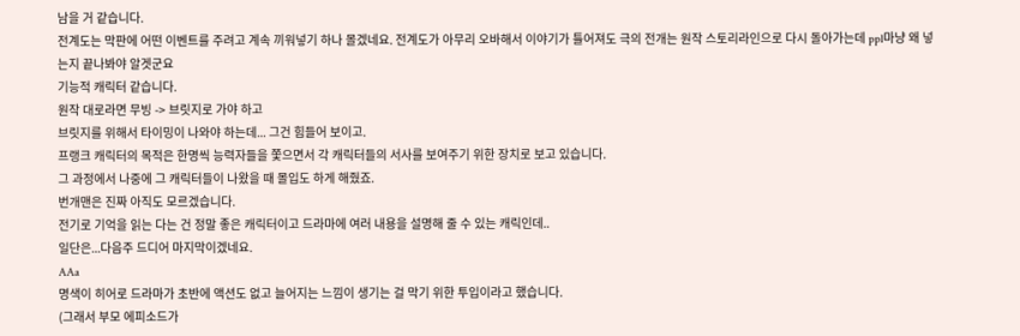남을 거 같습니다.
전계도는 막판에 어떤 이벤트를 주려고 계속 끼워넣기 하나 몰겠네요. 전계도가 아무리 오바해서 이야기가 틀어져도 극의 전개는 원작 스토리라인으로 다시 돌아가는데 ppl마냥 왜 넣는지 끝나봐야 알겟군요
기능적 캐릭터 같습니다.
원작 대로라면 무빙 -> 브릿지로 가야 하고
브릿지를 위해서 타이밍이 나와야 하는데... 그건 힘들어 보이고.
프랭크 캐릭터의 목적은 한명씩 능력자들을 쫓으면서 각 캐릭터들의 서사를 보여주기 위한 장치로 보고 있습니다.
그 과정에서 나중에 그 캐릭터들이 나왔을 때 몰입도 하게 해줬죠.
번개맨은 진짜 아직도 모르겠습니다.
전기로 기억을 읽는 다는 건 정말 좋은 캐릭터이고 드라마에 여러 내용을 설명해 줄 수 있는 캐릭인데..
일단은...다음주 드디어 마지막이겠네요.
AAa
명색이 히어로 드라마가 초반에 액션도 없고 늘어지는 느낌이 생기는 걸 막기 위한 투입이라고 했습니다.
(그래서 부모 에피소드가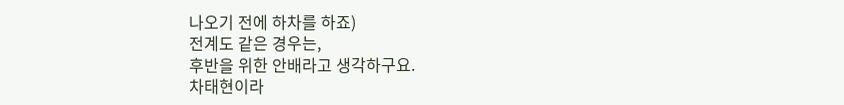나오기 전에 하차를 하죠)
전계도 같은 경우는,
후반을 위한 안배라고 생각하구요.
차태현이라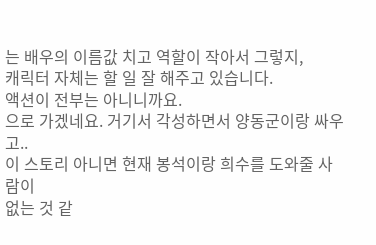는 배우의 이름값 치고 역할이 작아서 그렇지,
캐릭터 자체는 할 일 잘 해주고 있습니다.
액션이 전부는 아니니까요.
으로 가겠네요. 거기서 각성하면서 양동군이랑 싸우고..
이 스토리 아니면 현재 봉석이랑 희수를 도와줄 사람이
없는 것 같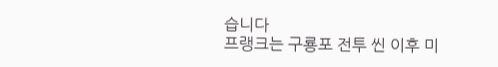습니다
프랭크는 구룡포 전투 씬 이후 미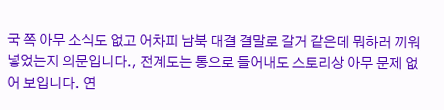국 쪽 아무 소식도 없고 어차피 남북 대결 결말로 갈거 같은데 뭐하러 끼워 넣었는지 의문입니다., 전계도는 통으로 들어내도 스토리상 아무 문제 없어 보입니다. 연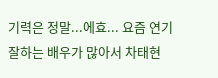기력은 정말...에효... 요즘 연기 잘하는 배우가 많아서 차태현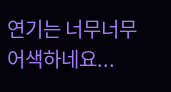연기는 너무너무 어색하네요...